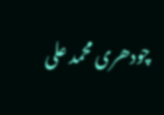چودھری محمد علی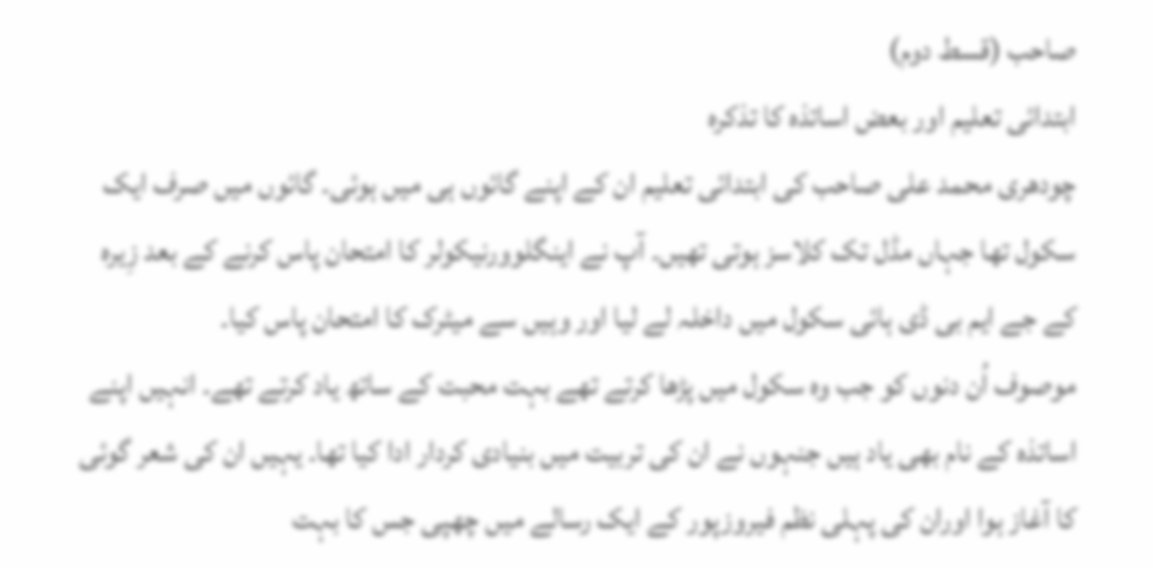صاحب (قسط دوم)
ابتدائی تعلیم اور بعض اساتذہ کا تذکرہ
چودھری محمد علی صاحب کی ابتدائی تعلیم ان کے اپنے گائوں ہی میں ہوئی۔ گائوں میں صرف ایک سکول تھا جہاں مڈل تک کلاسز ہوتی تھیں۔ آپ نے اینگلوورنیکولر کا امتحان پاس کرنے کے بعد زِیرہ کے جے ایم بی ڈی ہائی سکول میں داخلہ لے لیا اور وہیں سے میٹرک کا امتحان پاس کیا۔
موصوف اُن دنوں کو جب وہ سکول میں پڑھا کرتے تھے بہت محبت کے ساتھ یاد کرتے تھے۔ انہیں اپنے اساتذہ کے نام بھی یاد ہیں جنہوں نے ان کی تربیت میں بنیادی کردار ادا کیا تھا۔ یہیں ان کی شعر گوئی کا آغاز ہوا اوران کی پہلی نظم فیروزپور کے ایک رسالے میں چھپی جس کا بہت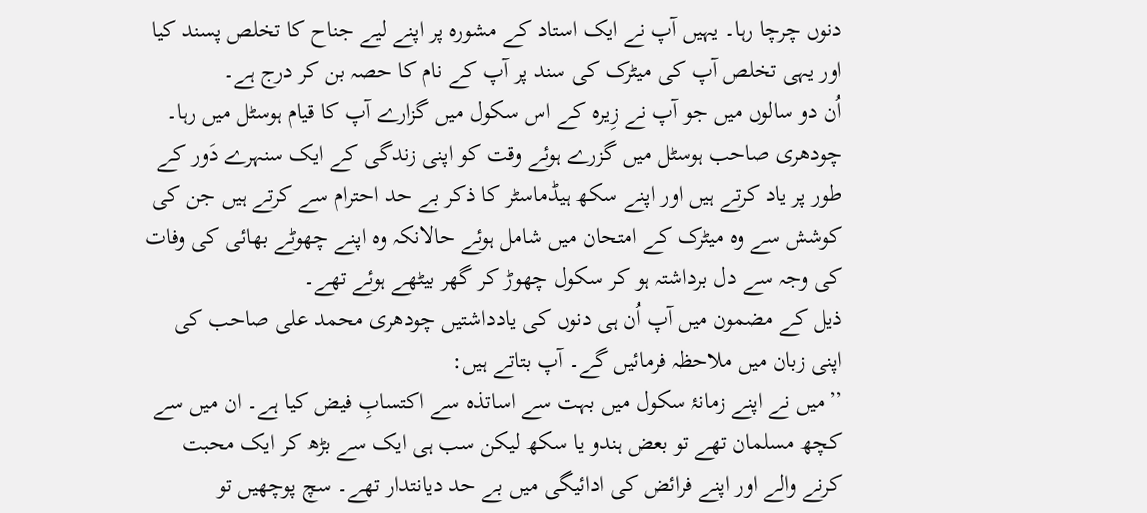دنوں چرچا رہا۔ یہیں آپ نے ایک استاد کے مشورہ پر اپنے لیے جناح کا تخلص پسند کیا اور یہی تخلص آپ کی میٹرک کی سند پر آپ کے نام کا حصہ بن کر درج ہے۔
اُن دو سالوں میں جو آپ نے زِیرہ کے اس سکول میں گزارے آپ کا قیام ہوسٹل میں رہا۔ چودھری صاحب ہوسٹل میں گزرے ہوئے وقت کو اپنی زندگی کے ایک سنہرے دَور کے طور پر یاد کرتے ہیں اور اپنے سکھ ہیڈماسٹر کا ذکر بے حد احترام سے کرتے ہیں جن کی کوشش سے وہ میٹرک کے امتحان میں شامل ہوئے حالانکہ وہ اپنے چھوٹے بھائی کی وفات کی وجہ سے دل برداشتہ ہو کر سکول چھوڑ کر گھر بیٹھے ہوئے تھے۔
ذیل کے مضمون میں آپ اُن ہی دنوں کی یادداشتیں چودھری محمد علی صاحب کی اپنی زبان میں ملاحظہ فرمائیں گے۔ آپ بتاتے ہیں:
’’میں نے اپنے زمانۂ سکول میں بہت سے اساتذہ سے اکتسابِ فیض کیا ہے۔ ان میں سے کچھ مسلمان تھے تو بعض ہندو یا سکھ لیکن سب ہی ایک سے بڑھ کر ایک محبت کرنے والے اور اپنے فرائض کی ادائیگی میں بے حد دیانتدار تھے۔ سچ پوچھیں تو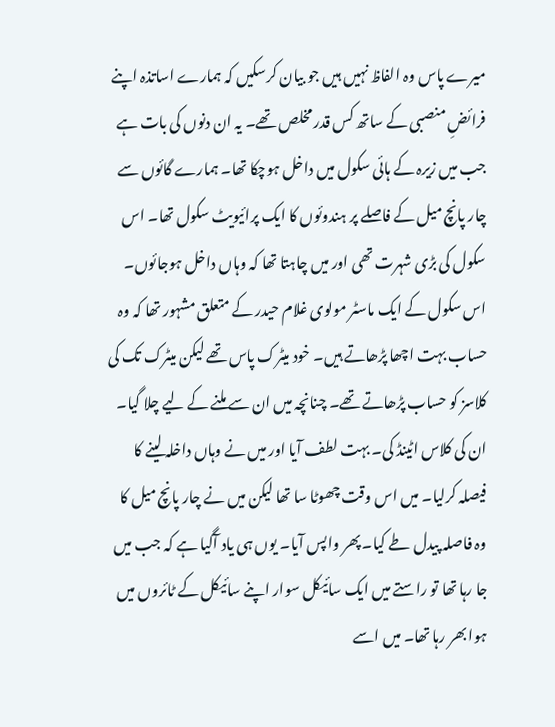میرے پاس وہ الفاظ نہیں ہیں جو بیان کرسکیں کہ ہمارے اساتذہ اپنے فرائضِ منصبی کے ساتھ کس قدر مخلص تھے۔ یہ ان دنوں کی بات ہے جب میں زیرہ کے ہائی سکول میں داخل ہوچکا تھا۔ ہمارے گائوں سے چار پانچ میل کے فاصلے پر ہندوئوں کا ایک پرائیویٹ سکول تھا۔ اس سکول کی بڑی شہرت تھی اور میں چاہتا تھا کہ وہاں داخل ہوجائوں۔ اس سکول کے ایک ماسٹر مولوی غلام حیدر کے متعلق مشہور تھا کہ وہ حساب بہت اچھا پڑھاتے ہیں۔ خود میٹرک پاس تھے لیکن میٹرک تک کی کلاسز کو حساب پڑھاتے تھے۔ چنانچہ میں ان سے ملنے کے لیے چلا گیا۔ ان کی کلاس اٹینڈ کی۔ بہت لطف آیا اور میں نے وہاں داخلہ لینے کا فیصلہ کرلیا۔ میں اس وقت چھوٹا سا تھا لیکن میں نے چار پانچ میل کا وہ فاصلہ پیدل طے کیا۔ پھر واپس آیا۔ یوں ہی یاد آگیا ہے کہ جب میں جا رہا تھا تو راستے میں ایک سائیکل سوار اپنے سائیکل کے ٹائروں میں ہوا بھر رہا تھا۔ میں اسے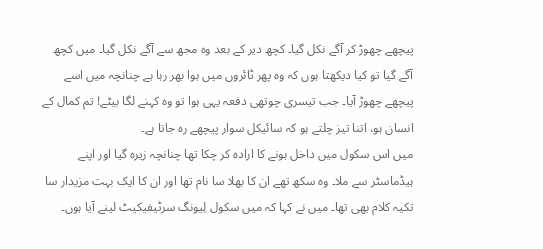پیچھے چھوڑ کر آگے نکل گیا۔ کچھ دیر کے بعد وہ مجھ سے آگے نکل گیا۔ میں کچھ آگے گیا تو کیا دیکھتا ہوں کہ وہ پھر ٹائروں میں ہوا بھر رہا ہے چنانچہ میں اسے پیچھے چھوڑ آیا۔ جب تیسری چوتھی دفعہ یہی ہوا تو وہ کہنے لگا بیٹے! تم کمال کے انسان ہو، اتنا تیز چلتے ہو کہ سائیکل سوار پیچھے رہ جاتا ہے۔
میں اس سکول میں داخل ہونے کا ارادہ کر چکا تھا چنانچہ زیرہ گیا اور اپنے ہیڈماسٹر سے ملا۔ وہ سکھ تھے ان کا بھلا سا نام تھا اور ان کا ایک بہت مزیدار سا تکیہ کلام بھی تھا۔ میں نے کہا کہ میں سکول لِیونگ سرٹیفیکیٹ لینے آیا ہوں۔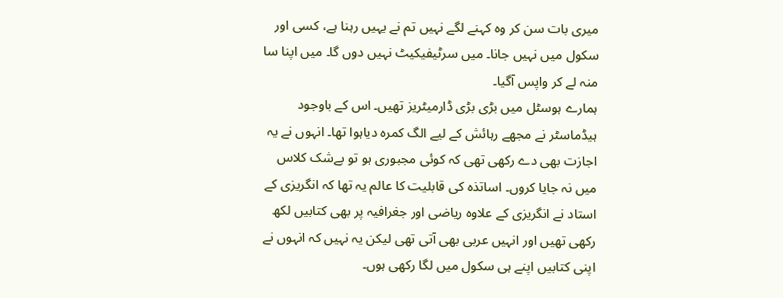میری بات سن کر وہ کہنے لگے نہیں تم نے یہیں رہنا ہے، کسی اور سکول میں نہیں جانا۔ میں سرٹیفیکیٹ نہیں دوں گا۔ میں اپنا سا منہ لے کر واپس آگیا۔
ہمارے ہوسٹل میں بڑی بڑی ڈارمیٹریز تھیں۔ اس کے باوجود ہیڈماسٹر نے مجھے رہائش کے لیے الگ کمرہ دیاہوا تھا۔ انہوں نے یہ اجازت بھی دے رکھی تھی کہ کوئی مجبوری ہو تو بےشک کلاس میں نہ جایا کروں۔ اساتذہ کی قابلیت کا عالم یہ تھا کہ انگریزی کے استاد نے انگریزی کے علاوہ ریاضی اور جغرافیہ پر بھی کتابیں لکھ رکھی تھیں اور انہیں عربی بھی آتی تھی لیکن یہ نہیں کہ انہوں نے اپنی کتابیں اپنے ہی سکول میں لگا رکھی ہوں۔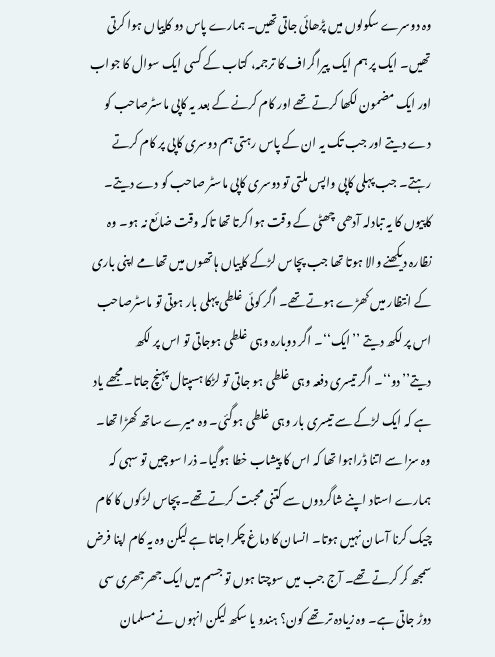وہ دوسرے سکولوں میں پڑھائی جاتی تھیں۔ ہمارے پاس دو کاپیاں ہوا کرتی تھیں۔ ایک پر ہم ایک پیراگراف کا ترجمہ، کتاب کے کسی ایک سوال کا جواب اور ایک مضمون لکھا کرتے تھے اور کام کرنے کے بعد یہ کاپی ماسٹرصاحب کو دے دیتے اور جب تک یہ ان کے پاس رہتی ہم دوسری کاپی پر کام کرتے رہتے۔ جب پہلی کاپی واپس ملتی تو دوسری کاپی ماسٹر صاحب کو دے دیتے۔ کاپیوں کا یہ تبادلہ آدھی چھٹی کے وقت ہوا کرتا تھا تاکہ وقت ضائع نہ ہو۔ وہ نظارہ دیکھنے والا ہوتا تھا جب پچاس لڑکے کاپیاں ہاتھوں میں تھامے اپنی باری کے انتظار میں کھڑے ہوتے تھے۔ اگر کوئی غلطی پہلی بار ہوتی تو ماسٹرصاحب اس پر لکھ دیتے ’’ایک‘‘۔ اگر دوبارہ وہی غلطی ہوجاتی تو اس پر لکھ دیتے’’دو‘‘۔ اگر تیسری دفعہ وہی غلطی ہو جاتی تو لڑکا ہسپتال پہنچ جاتا۔ مجھے یاد ہے کہ ایک لڑکے سے تیسری بار وہی غلطی ہوگئی۔ وہ میرے ساتھ کھڑا تھا۔ وہ سزا سے اتنا ڈراہوا تھا کہ اس کا پیشاب خطا ہوگیا۔ ذرا سوچیں تو سہی کہ ہمارے استاد اپنے شاگردوں سے کتنی محبت کرتے تھے۔ پچاس لڑکوں کا کام چیک کرنا آسان نہیں ہوتا۔ انسان کا دماغ چکرا جاتا ہے لیکن وہ یہ کام اپنا فرض سمجھ کر کرتے تھے۔ آج جب میں سوچتا ہوں تو جسم میں ایک جھرجھری سی دوڑ جاتی ہے۔ وہ زیادہ تر تھے کون؟ ہندو یا سکھ لیکن انہوں نے مسلمان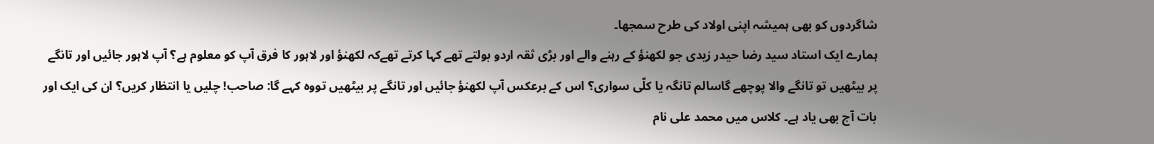شاگردوں کو بھی ہمیشہ اپنی اولاد کی طرح سمجھا۔
ہمارے ایک استاد سید رضا حیدر زیدی جو لکھنؤ کے رہنے والے اور بڑی ثقہ اردو بولتے تھے کہا کرتے تھےکہ لکھنؤ اور لاہور کا فرق آپ کو معلوم ہے؟ آپ لاہور جائیں اور تانگے پر بیٹھیں تو تانگے والا پوچھے گاسالم تانگہ یا کلّی سواری؟ اس کے برعکس آپ لکھنؤ جائیں اور تانگے پر بیٹھیں تووہ کہے گا: صاحب! چلیں یا انتظار کریں؟ ان کی ایک اور بات آج بھی یاد ہے۔ کلاس میں محمد علی نام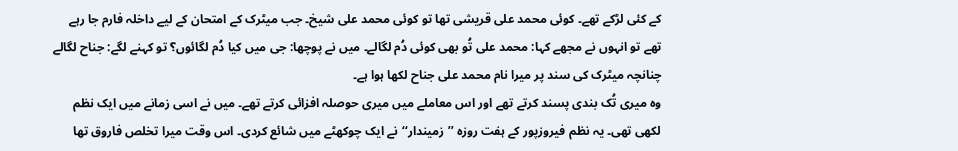کے کئی لڑکے تھے۔ کوئی محمد علی قریشی تھا تو کوئی محمد علی شیخ۔ جب میٹرک کے امتحان کے لیے داخلہ فارم جا رہے تھے تو انہوں نے مجھے کہا: محمد علی تُو بھی کوئی دُم لگالے۔ میں نے پوچھا: جی میں کیا دُم لگائوں؟ تو کہنے لگے: جناح لگالے چنانچہ میٹرک کی سند پر میرا نام محمد علی جناح لکھا ہوا ہے۔
وہ میری تُک بندی پسند کرتے تھے اور اس معاملے میں میری حوصلہ افزائی کرتے تھے۔ میں نے اسی زمانے میں ایک نظم لکھی تھی۔ یہ نظم فیروزپور کے ہفت روزہ ’’زمیندار‘‘نے ایک چوکھٹے میں شائع کردی۔ اس وقت میرا تخلص فاروق تھا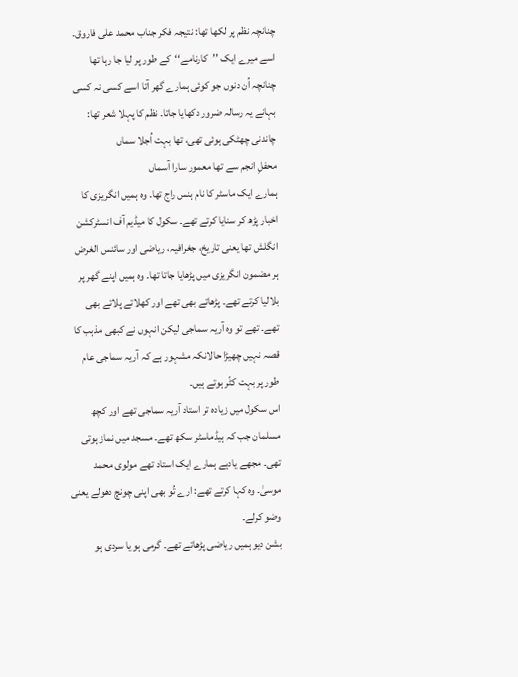چنانچہ نظم پر لکھا تھا: نتیجہ فکر جناب محمد علی فاروق۔ اسے میرے ایک ’’کارنامے‘‘کے طور پر لیا جا رہا تھا چنانچہ اُن دنوں جو کوئی ہمارے گھر آتا اسے کسی نہ کسی بہانے یہ رسالہ ضرور دکھایا جاتا۔ نظم کا پہلا شعر تھا:
چاندنی چھٹکی ہوئی تھی، تھا بہت اُجلا سماں
محفلِ انجم سے تھا معمور سارا آسماں
ہمارے ایک ماسٹر کا نام ہنس راج تھا۔ وہ ہمیں انگریزی کا اخبار پڑھ کر سنایا کرتے تھے۔ سکول کا میڈیم آف انسٹرکشن انگلش تھا یعنی تاریخ، جغرافیہ، ریاضی اور سائنس الغرض ہر مضمون انگریزی میں پڑھایا جاتا تھا۔ وہ ہمیں اپنے گھر پر بلالیا کرتے تھے۔ پڑھاتے بھی تھے اور کھلاتے پلاتے بھی تھے۔ تھے تو وہ آریہ سماجی لیکن انہوں نے کبھی مذہب کا قصہ نہیں چھیڑا حالانکہ مشہور ہے کہ آریہ سماجی عام طور پر بہت کٹّر ہوتے ہیں۔
اس سکول میں زیادہ تر استاد آریہ سماجی تھے اور کچھ مسلمان جب کہ ہیڈماسٹر سکھ تھے۔ مسجد میں نماز ہوتی تھی۔ مجھے یادہے ہمارے ایک استاد تھے مولوی محمد موسیٰ۔ وہ کہا کرتے تھے: ارے تُو بھی اپنی چونچ دھولے یعنی وضو کرلے۔
بشن دیو ہمیں ریاضی پڑھاتے تھے۔ گرمی ہو یا سردی ہو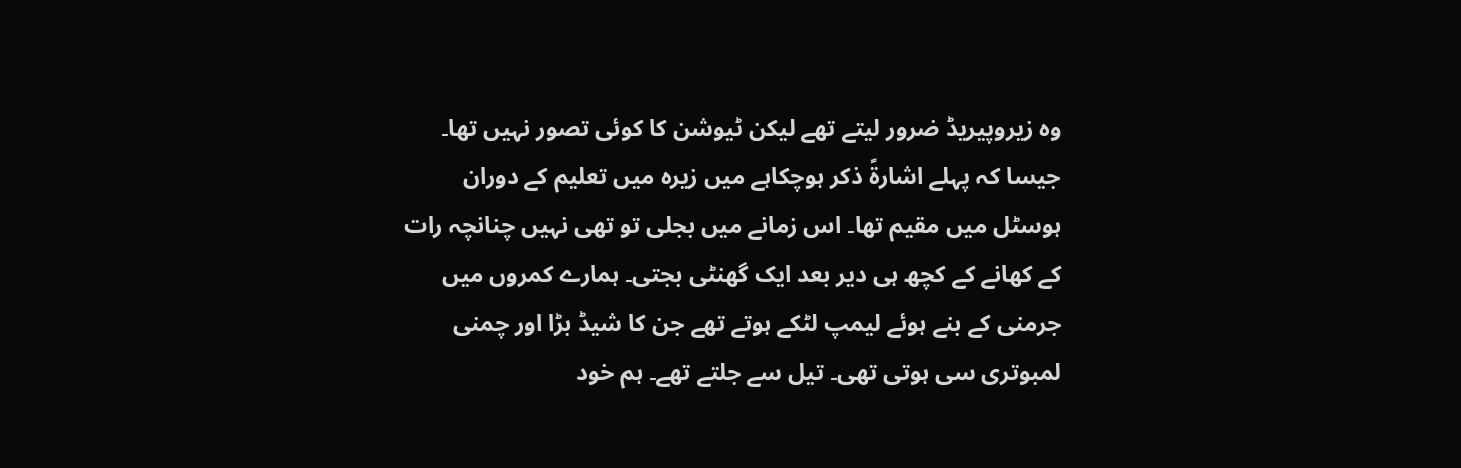وہ زیروپیریڈ ضرور لیتے تھے لیکن ٹیوشن کا کوئی تصور نہیں تھا۔
جیسا کہ پہلے اشارۃً ذکر ہوچکاہے میں زیرہ میں تعلیم کے دوران ہوسٹل میں مقیم تھا۔ اس زمانے میں بجلی تو تھی نہیں چنانچہ رات کے کھانے کے کچھ ہی دیر بعد ایک گھنٹی بجتی۔ ہمارے کمروں میں جرمنی کے بنے ہوئے لیمپ لٹکے ہوتے تھے جن کا شیڈ بڑا اور چمنی لمبوتری سی ہوتی تھی۔ تیل سے جلتے تھے۔ ہم خود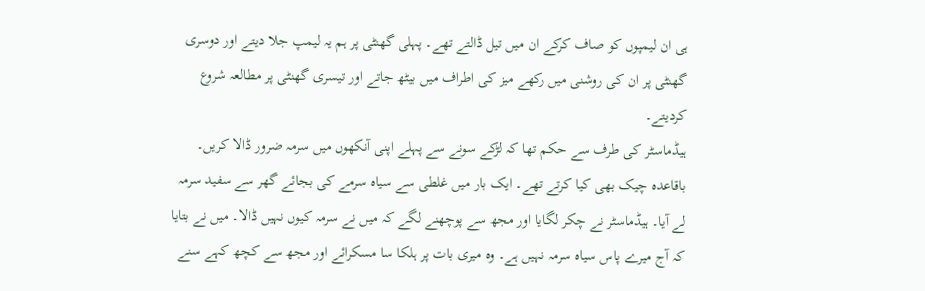ہی ان لیمپوں کو صاف کرکے ان میں تیل ڈالتے تھے۔ پہلی گھنٹی پر ہم یہ لیمپ جلا دیتے اور دوسری گھنٹی پر ان کی روشنی میں رکھے میز کی اطراف میں بیٹھ جاتے اور تیسری گھنٹی پر مطالعہ شروع کردیتے۔
ہیڈماسٹر کی طرف سے حکم تھا کہ لڑکے سونے سے پہلے اپنی آنکھوں میں سرمہ ضرور ڈالا کریں۔ باقاعدہ چیک بھی کیا کرتے تھے۔ ایک بار میں غلطی سے سیاہ سرمے کی بجائے گھر سے سفید سرمہ لے آیا۔ ہیڈماسٹر نے چکر لگایا اور مجھ سے پوچھنے لگے کہ میں نے سرمہ کیوں نہیں ڈالا۔ میں نے بتایا کہ آج میرے پاس سیاہ سرمہ نہیں ہے۔ وہ میری بات پر ہلکا سا مسکرائے اور مجھ سے کچھ کہے سنے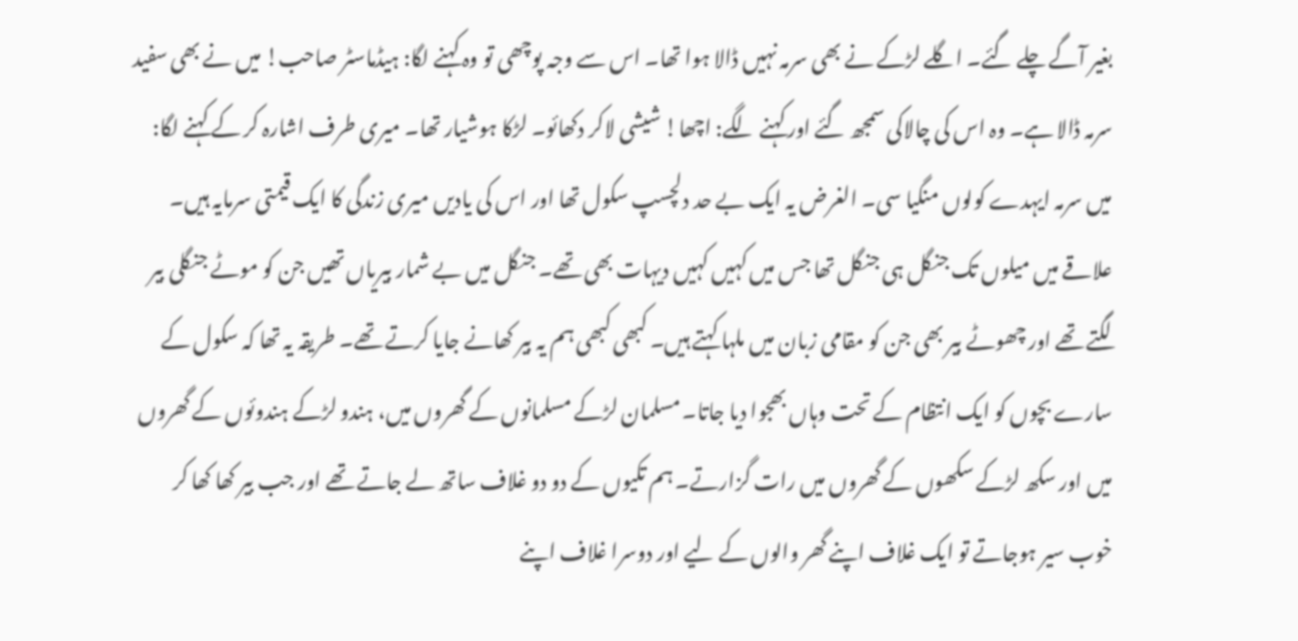بغیر آگے چلے گئے۔ اگلے لڑکے نے بھی سرمہ نہیں ڈالا ہوا تھا۔ اس سے وجہ پوچھی تو وہ کہنے لگا: ہیڈماسٹر صاحب! میں نے بھی سفید سرمہ ڈالا ہے۔ وہ اس کی چالاکی سمجھ گئے اور کہنے لگے: اچھا! شیشی لاکر دکھائو۔ لڑکا ہوشیار تھا۔ میری طرف اشارہ کر کے کہنے لگا: میں سرمہ ایہدے کولوں منگیا سی۔ الغرض یہ ایک بے حد دلچسپ سکول تھا اور اس کی یادیں میری زندگی کا ایک قیمتی سرمایہ ہیں۔
علاقے میں میلوں تک جنگل ہی جنگل تھا جس میں کہیں کہیں دیہات بھی تھے۔ جنگل میں بے شمار بیریاں تھیں جن کو موٹے جنگلی بیر لگتے تھے اور چھوٹے بیر بھی جن کو مقامی زبان میں ملہا کہتے ہیں۔ کبھی کبھی ہم یہ بیر کھانے جایا کرتے تھے۔ طریقہ یہ تھا کہ سکول کے سارے بچوں کو ایک انتظام کے تحت وہاں بھجوا دیا جاتا۔ مسلمان لڑکے مسلمانوں کے گھروں میں، ہندو لڑکے ہندوئوں کے گھروں میں اور سکھ لڑکے سکھوں کے گھروں میں رات گزارتے۔ ہم تکیوں کے دو دو غلاف ساتھ لے جاتے تھے اور جب بیر کھا کھا کر خوب سیر ہوجاتے تو ایک غلاف اپنے گھر والوں کے لیے اور دوسرا غلاف اپنے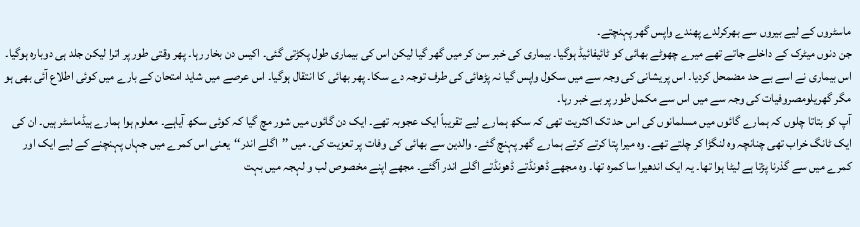ماسٹروں کے لیے بیروں سے بھرکرلدے پھندے واپس گھر پہنچتے۔
جن دنوں میٹرک کے داخلے جاتے تھے میرے چھوٹے بھائی کو ٹائیفائیڈ ہوگیا۔ بیماری کی خبر سن کر میں گھر گیا لیکن اس کی بیماری طول پکڑتی گئی۔ اکیس دن بخار رہا۔ پھر وقتی طور پر اترا لیکن جلد ہی دوبارہ ہوگیا۔ اس بیماری نے اسے بے حد مضمحل کردیا۔ اس پریشانی کی وجہ سے میں سکول واپس گیا نہ پڑھائی کی طرف توجہ دے سکا۔ پھر بھائی کا انتقال ہوگیا۔ اس عرصے میں شاید امتحان کے بارے میں کوئی اطلاع آئی بھی ہو مگر گھریلومصروفیات کی وجہ سے میں اس سے مکمل طور پر بے خبر رہا۔
آپ کو بتاتا چلوں کہ ہمارے گائوں میں مسلمانوں کی اس حد تک اکثریت تھی کہ سکھ ہمارے لیے تقریباً ایک عجوبہ تھے۔ ایک دن گائوں میں شور مچ گیا کہ کوئی سکھ آیاہے۔ معلوم ہوا ہمارے ہیڈماسٹر ہیں۔ ان کی ایک ٹانگ خراب تھی چنانچہ وہ لنگڑا کر چلتے تھے۔ وہ میرا پتا کرتے کرتے ہمارے گھر پہنچ گئے۔ والدین سے بھائی کی وفات پر تعزیت کی۔ میں ’’اگلے اندر‘‘یعنی اس کمرے میں جہاں پہنچنے کے لیے ایک اور کمرے میں سے گذرنا پڑتا ہے لیٹا ہوا تھا۔ یہ ایک اندھیرا سا کمرہ تھا۔ وہ مجھے ڈھونڈتے ڈھونڈتے اگلے اندر آگئے۔ مجھے اپنے مخصوص لب و لہجہ میں بہت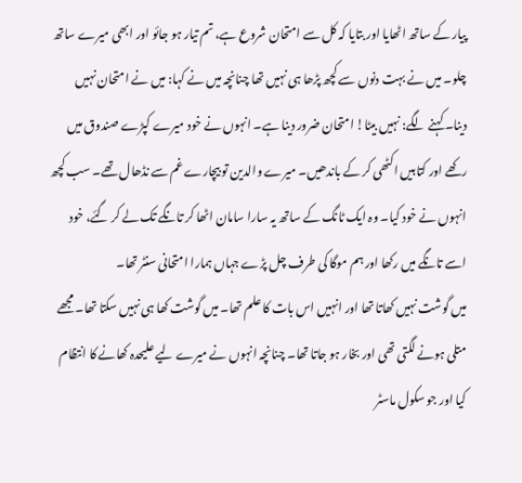پیار کے ساتھ اٹھایا اور بتایا کہ کل سے امتحان شروع ہے، تم تیار ہو جائو اور ابھی میرے ساتھ چلو۔ میں نے بہت دنوں سے کچھ پڑھا ہی نہیں تھا چنانچہ میں نے کہا: میں نے امتحان نہیں دینا۔ کہنے لگے: نہیں بیٹا! امتحان ضرور دینا ہے۔ انہوں نے خود میرے کپڑے صندوق میں رکھے اور کتابیں اکٹھی کر کے باندھیں۔ میرے والدین تو بیچارے غم سے نڈھال تھے۔ سب کچھ انہوں نے خود کیا۔ وہ ایک ٹانگ کے ساتھ یہ سارا سامان اٹھا کر تانگے تک لے کر گئے، خود اسے تانگے میں رکھا اور ہم موگا کی طرف چل پڑے جہاں ہمارا امتحانی سنٹر تھا۔
میں گوشت نہیں کھاتا تھا اور انہیں اس بات کا علم تھا۔ میں گوشت کھا ہی نہیں سکتا تھا۔ مجھے متلی ہونے لگتی تھی اور بخار ہو جاتا تھا۔ چنانچہ انہوں نے میرے لیے علیحدہ کھانے کا انتظام کیا اور جو سکول ماسٹر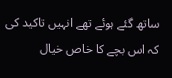ساتھ گئے ہوئے تھے انہیں تاکید کی کہ اس بچے کا خاص خیال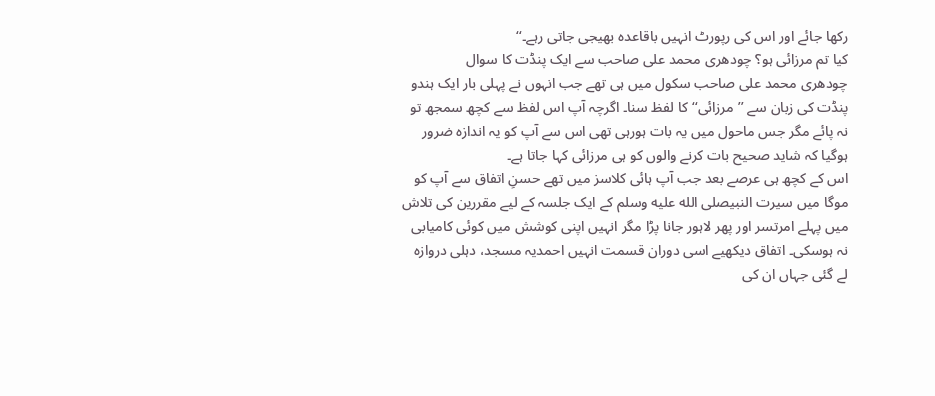رکھا جائے اور اس کی رپورٹ انہیں باقاعدہ بھیجی جاتی رہے۔‘‘
کیا تم مرزائی ہو؟ چودھری محمد علی صاحب سے ایک پنڈت کا سوال
چودھری محمد علی صاحب سکول میں ہی تھے جب انہوں نے پہلی بار ایک ہندو پنڈت کی زبان سے ’’مرزائی‘‘ کا لفظ سنا۔ اگرچہ آپ اس لفظ سے کچھ سمجھ تو نہ پائے مگر جس ماحول میں یہ بات ہورہی تھی اس سے آپ کو یہ اندازہ ضرور ہوگیا کہ شاید صحیح بات کرنے والوں کو ہی مرزائی کہا جاتا ہے۔
اس کے کچھ ہی عرصے بعد جب آپ ہائی کلاسز میں تھے حسنِ اتفاق سے آپ کو موگا میں سیرت النبیصلى الله عليه وسلم کے ایک جلسہ کے لیے مقررین کی تلاش میں پہلے امرتسر اور پھر لاہور جانا پڑا مگر انہیں اپنی کوشش میں کوئی کامیابی نہ ہوسکی۔ اتفاق دیکھیے اسی دوران قسمت انہیں احمدیہ مسجد، دہلی دروازہ لے گئی جہاں ان کی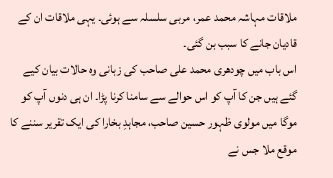ملاقات مہاشہ محمد عمر، مربی سلسلہ سے ہوئی۔ یہی ملاقات ان کے قادیان جانے کا سبب بن گئی۔
اس باب میں چودھری محمد علی صاحب کی زبانی وہ حالات بیان کیے گئے ہیں جن کا آپ کو اس حوالے سے سامنا کرنا پڑا۔ ان ہی دنوں آپ کو موگا میں مولوی ظہور حسین صاحب، مجاہدِ بخارا کی ایک تقریر سننے کا موقع ملا جس نے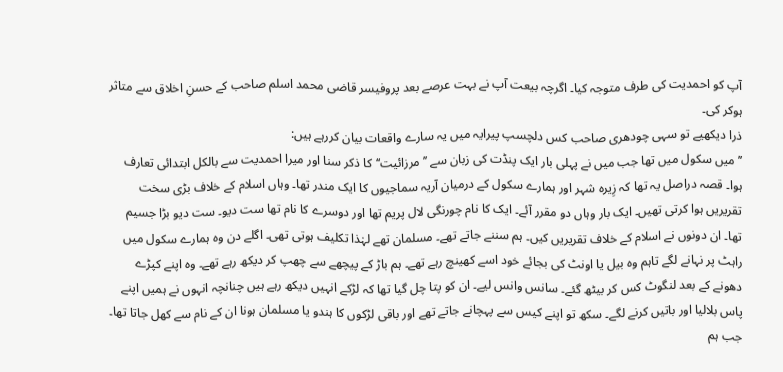آپ کو احمدیت کی طرف متوجہ کیا۔ اگرچہ بیعت آپ نے بہت عرصے بعد پروفیسر قاضی محمد اسلم صاحب کے حسنِ اخلاق سے متاثر ہوکر کی۔
ذرا دیکھیے تو سہی چودھری صاحب کس دلچسپ پیرایہ میں یہ سارے واقعات بیان کررہے ہیں:
’’میں سکول میں تھا جب میں نے پہلی بار ایک پنڈت کی زبان سے ’’مرزائیت‘‘کا ذکر سنا اور میرا احمدیت سے بالکل ابتدائی تعارف ہوا۔ قصہ دراصل یہ تھا کہ زِیرہ شہر اور ہمارے سکول کے درمیان آریہ سماجیوں کا ایک مندر تھا۔ وہاں اسلام کے خلاف بڑی سخت تقریریں ہوا کرتی تھیں۔ ایک بار وہاں دو مقرر آئے۔ ایک کا نام چورنگی لال پریم تھا اور دوسرے کا نام تھا ست دیو۔ ست دیو بڑا جسیم تھا۔ ان دونوں نے اسلام کے خلاف تقریریں کیں۔ ہم سننے جاتے تھے۔ مسلمان تھے لہٰذا تکلیف ہوتی تھی۔ اگلے دن وہ ہمارے سکول میں راہٹ پر نہانے لگے تاہم وہ بیل یا اونٹ کی بجائے خود اسے کھینچ رہے تھے۔ ہم باڑ کے پیچھے سے چھپ کر دیکھ رہے تھے۔ وہ اپنے کپڑے دھونے کے بعد لنگوٹ کس کر بیٹھ گئے۔ سانس وانس لیے۔ ان کو پتا چل گیا تھا کہ لڑکے انہیں دیکھ رہے ہیں چنانچہ انہوں نے ہمیں اپنے پاس بلالیا اور باتیں کرنے لگے۔ سکھ تو اپنے کیس سے پہچانے جاتے تھے اور باقی لڑکوں کا ہندو یا مسلمان ہونا ان کے نام سے کھل جاتا تھا۔ جب ہم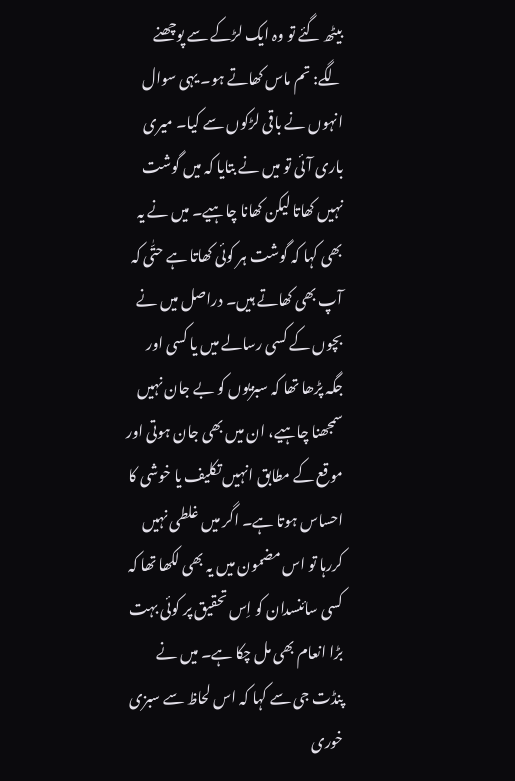بیٹھ گئے تو وہ ایک لڑکے سے پوچھنے لگے: تم ماس کھاتے ہو۔ یہی سوال انہوں نے باقی لڑکوں سے کیا۔ میری باری آئی تو میں نے بتایا کہ میں گوشت نہیں کھاتا لیکن کھانا چاہیے۔ میں نے یہ بھی کہا کہ گوشت ہر کوئی کھاتا ہے حتّٰی کہ آپ بھی کھاتے ہیں۔ دراصل میں نے بچوں کے کسی رسالے میں یا کسی اور جگہ پڑھا تھا کہ سبزیوں کو بے جان نہیں سمجھنا چاہیے، ان میں بھی جان ہوتی اور موقع کے مطابق انہیں تکلیف یا خوشی کا احساس ہوتا ہے۔ اگر میں غلطی نہیں کررہا تو اس مضمون میں یہ بھی لکھا تھا کہ کسی سائنسدان کو اِس تحقیق پر کوئی بہت بڑا انعام بھی مل چکا ہے۔ میں نے پنڈت جی سے کہا کہ اس لحاظ سے سبزی خوری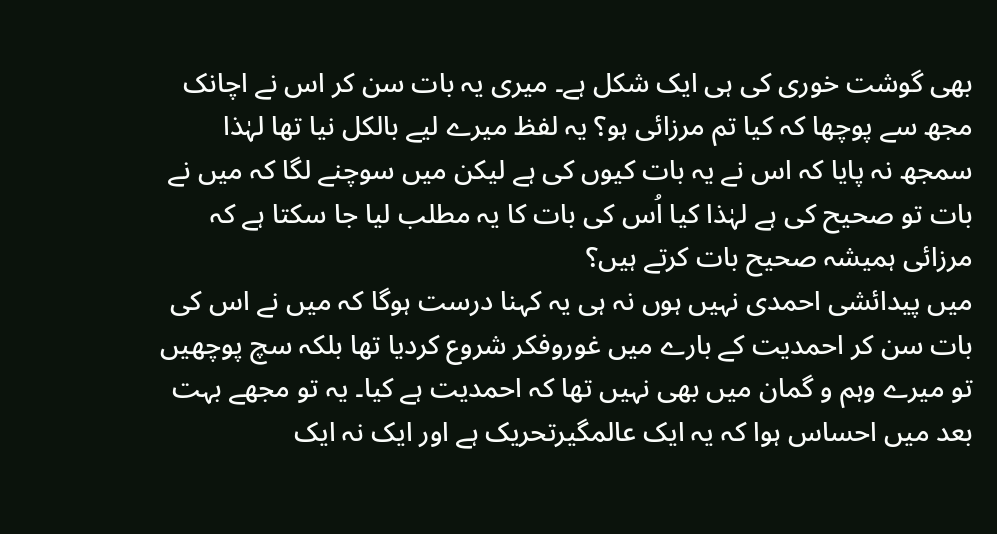بھی گوشت خوری کی ہی ایک شکل ہے۔ میری یہ بات سن کر اس نے اچانک مجھ سے پوچھا کہ کیا تم مرزائی ہو؟ یہ لفظ میرے لیے بالکل نیا تھا لہٰذا سمجھ نہ پایا کہ اس نے یہ بات کیوں کی ہے لیکن میں سوچنے لگا کہ میں نے بات تو صحیح کی ہے لہٰذا کیا اُس کی بات کا یہ مطلب لیا جا سکتا ہے کہ مرزائی ہمیشہ صحیح بات کرتے ہیں؟
میں پیدائشی احمدی نہیں ہوں نہ ہی یہ کہنا درست ہوگا کہ میں نے اس کی بات سن کر احمدیت کے بارے میں غوروفکر شروع کردیا تھا بلکہ سچ پوچھیں تو میرے وہم و گمان میں بھی نہیں تھا کہ احمدیت ہے کیا۔ یہ تو مجھے بہت بعد میں احساس ہوا کہ یہ ایک عالمگیرتحریک ہے اور ایک نہ ایک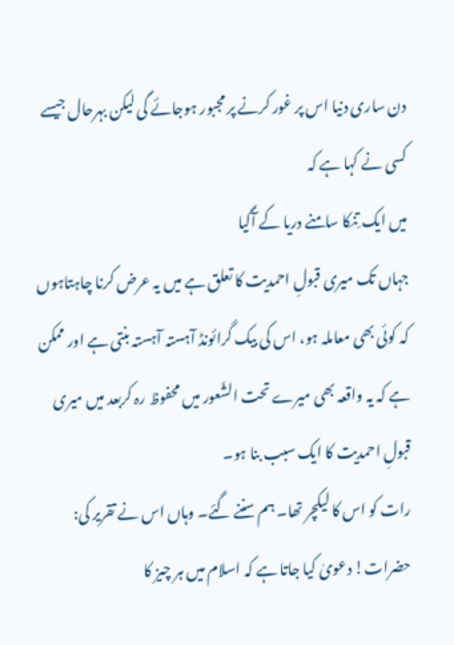دن ساری دنیا اس پر غور کرنے پر مجبور ہوجائے گی لیکن بہرحال جیسے کسی نے کہا ہے کہ
میں ایک تِنکا سامنے دریا کے آگیا
جہاں تک میری قبولِ احمدیت کا تعلق ہے میں یہ عرض کرنا چاہتاہوں کہ کوئی بھی معاملہ ہو، اس کی بیک گرائونڈ آہستہ آہستہ بنتی ہے اور ممکن ہے کہ یہ واقعہ بھی میرے تحت الشّعور میں محفوظ رہ کربعد میں میری قبولِ احمدیت کا ایک سبب بنا ہو۔
رات کو اس کا لیکچر تھا۔ ہم سننے گئے۔ وہاں اس نے تقریر کی: حضرات! دعویٰ کیا جاتا ہے کہ اسلام میں ہر چیز کا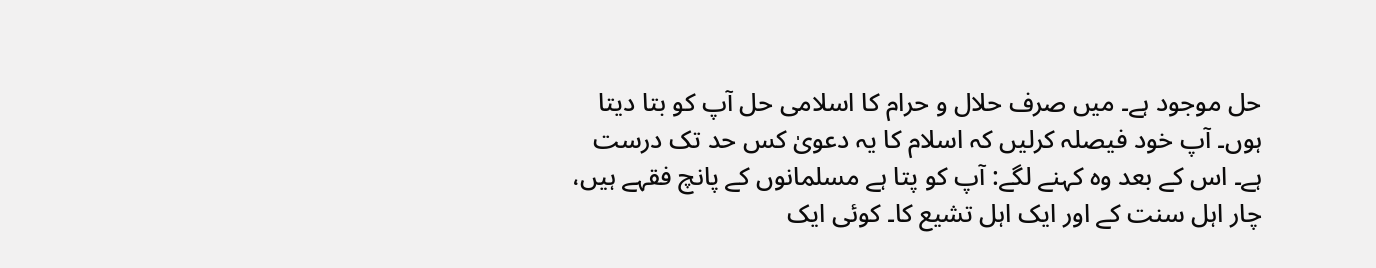حل موجود ہے۔ میں صرف حلال و حرام کا اسلامی حل آپ کو بتا دیتا ہوں۔ آپ خود فیصلہ کرلیں کہ اسلام کا یہ دعویٰ کس حد تک درست ہے۔ اس کے بعد وہ کہنے لگے: آپ کو پتا ہے مسلمانوں کے پانچ فقہے ہیں، چار اہل سنت کے اور ایک اہل تشیع کا۔ کوئی ایک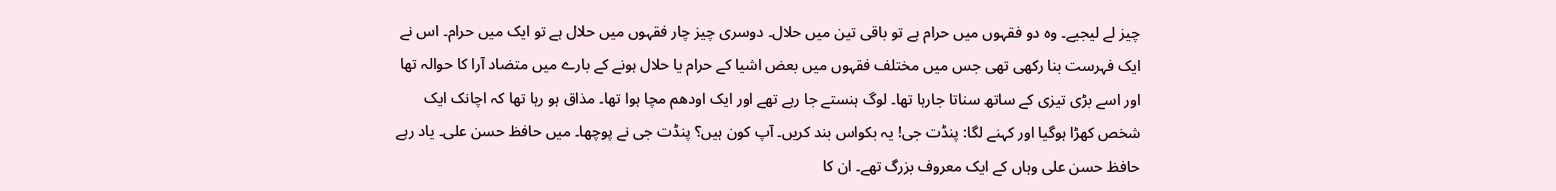چیز لے لیجیے۔ وہ دو فقہوں میں حرام ہے تو باقی تین میں حلال۔ دوسری چیز چار فقہوں میں حلال ہے تو ایک میں حرام۔ اس نے ایک فہرست بنا رکھی تھی جس میں مختلف فقہوں میں بعض اشیا کے حرام یا حلال ہونے کے بارے میں متضاد آرا کا حوالہ تھا اور اسے بڑی تیزی کے ساتھ سناتا جارہا تھا۔ لوگ ہنستے جا رہے تھے اور ایک اودھم مچا ہوا تھا۔ مذاق ہو رہا تھا کہ اچانک ایک شخص کھڑا ہوگیا اور کہنے لگا: پنڈت جی! یہ بکواس بند کریں۔ آپ کون ہیں؟ پنڈت جی نے پوچھا۔ میں حافظ حسن علی۔ یاد رہے حافظ حسن علی وہاں کے ایک معروف بزرگ تھے۔ ان کا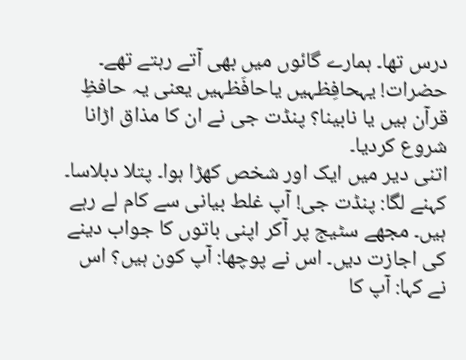درس تھا۔ ہمارے گائوں میں بھی آتے رہتے تھے۔ حضرات! یہحافِظہیں یاحافَظہیں یعنی یہ حافظِ قرآن ہیں یا نابینا؟ پنڈت جی نے ان کا مذاق اڑانا شروع کردیا۔
اتنی دیر میں ایک اور شخص کھڑا ہوا۔ پتلا دبلاسا۔ کہنے لگا: پنڈت جی! آپ غلط بیانی سے کام لے رہے ہیں۔ مجھے سٹیج پر آکر اپنی باتوں کا جواب دینے کی اجازت دیں۔ اس نے پوچھا: آپ کون ہیں؟ اس نے کہا: آپ کا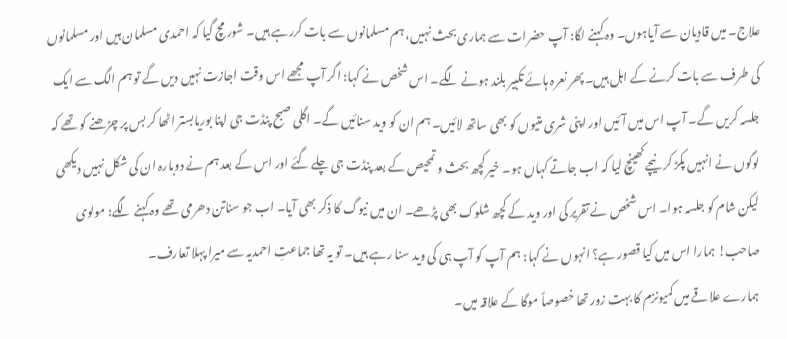علاج۔ میں قادیان سے آیاہوں۔ وہ کہنے لگا: آپ حضرات سے ہماری بحث نہیں، ہم مسلمانوں سے بات کررہے ہیں۔ شور مچ گیا کہ احمدی مسلمان ہیں اور مسلمانوں کی طرف سے بات کرنے کے اہل ہیں۔ پھر نعرہ ہائے تکبیر بلند ہونے لگے۔ اس شخص نے کہا: اگر آپ مجھے اس وقت اجازت نہیں دیں گے تو ہم الگ سے ایک جلسہ کریں گے۔ آپ اس میں آئیں اور اپنی شری متیوں کو بھی ساتھ لائیں۔ ہم ان کو وید سنائیں گے۔ اگلی صبح پنڈت جی اپنا بوریابستر اٹھا کر بس پر چڑھنے کو تھے کہ لوگوں نے انہیں پکڑ کر نیچے کھینچ لیا کہ اب جاتے کہاں ہو۔ خیر کچھ بحث و تمحیص کے بعد پنڈت جی چلے گئے اور اس کے بعد ہم نے دوبارہ ان کی شکل نہیں دیکھی لیکن شام کو جلسہ ہوا۔ اس شخص نے تقریر کی اور وید کے کچھ شلوک بھی پڑھے۔ ان میں نیوگ کا ذکر بھی آیا۔ اب جو سناتن دھرمی تھے وہ کہنے لگے: مولوی صاحب! ہمارا اس میں کیا قصور ہے؟ انہوں نے کہا: ہم آپ کو آپ ہی کی وید سنا رہے ہیں۔ تو یہ تھا جماعتِ احمدیہ سے میرا پہلا تعارف۔
ہمارے علاقے میں کمیونزم کا بہت زور تھا خصوصاً موگا کے علاقہ میں۔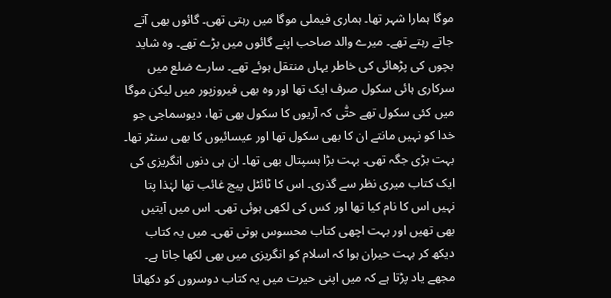موگا ہمارا شہر تھا۔ ہماری فیملی موگا میں رہتی تھی۔ گائوں بھی آتے جاتے رہتے تھے۔ میرے والد صاحب اپنے گائوں میں بڑے تھے۔ وہ شاید بچوں کی پڑھائی کی خاطر یہاں منتقل ہوئے تھے۔ سارے ضلع میں سرکاری ہائی سکول صرف ایک تھا اور وہ بھی فیروزپور میں لیکن موگا میں کئی سکول تھے حتّٰی کہ آریوں کا سکول بھی تھا، دیوسماجی جو خدا کو نہیں مانتے ان کا بھی سکول تھا اور عیسائیوں کا بھی سنٹر تھا۔ بہت بڑی جگہ تھی۔ بہت بڑا ہسپتال بھی تھا۔ ان ہی دنوں انگریزی کی ایک کتاب میری نظر سے گذری۔ اس کا ٹائٹل پیج غائب تھا لہٰذا پتا نہیں اس کا نام کیا تھا اور کس کی لکھی ہوئی تھی۔ اس میں آیتیں بھی تھیں اور بہت اچھی کتاب محسوس ہوتی تھی۔ میں یہ کتاب دیکھ کر بہت حیران ہوا کہ اسلام کو انگریزی میں بھی لکھا جاتا ہے۔ مجھے یاد پڑتا ہے کہ میں اپنی حیرت میں یہ کتاب دوسروں کو دکھاتا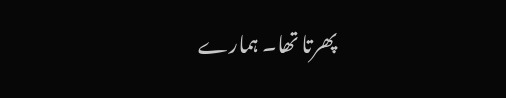پھرتا تھا۔ ہمارے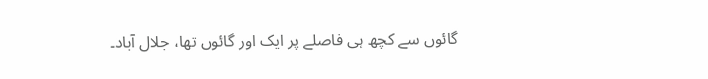گائوں سے کچھ ہی فاصلے پر ایک اور گائوں تھا، جلال آباد۔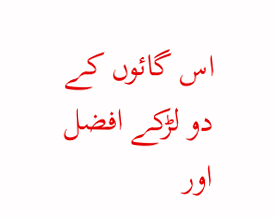اس گائوں کے دو لڑکے افضل اور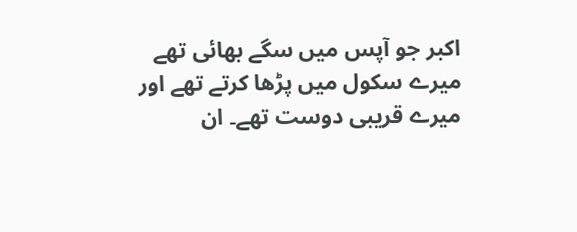اکبر جو آپس میں سگے بھائی تھے میرے سکول میں پڑھا کرتے تھے اور میرے قریبی دوست تھے۔ ان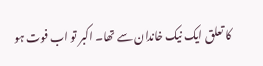کا تعلق ایک نیک خاندان سے تھا۔ اکبر تو اب فوت ہو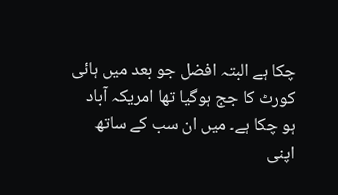چکا ہے البتہ افضل جو بعد میں ہائی کورٹ کا جج ہوگیا تھا امریکہ آباد ہو چکا ہے۔ میں ان سب کے ساتھ اپنی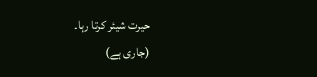حیرت شیئر کرتا رہا۔
(جاری ہے)